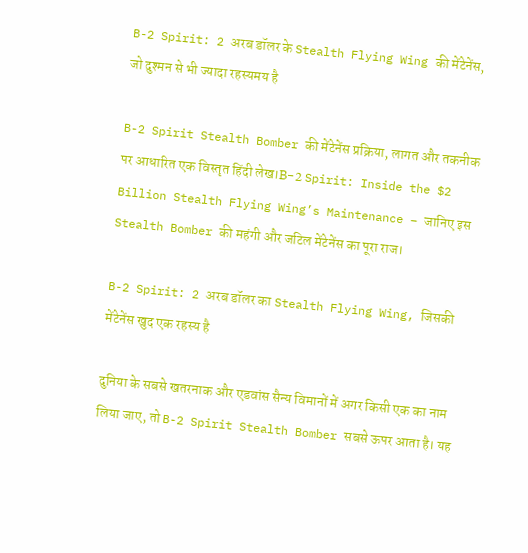B-2 Spirit: 2 अरब डॉलर के Stealth Flying Wing की मेंटेनेंस, जो दुश्मन से भी ज्यादा रहस्यमय है

B-2 Spirit Stealth Bomber की मेंटेनेंस प्रक्रिया, लागत और तकनीक पर आधारित एक विस्तृत हिंदी लेख।B-2 Spirit: Inside the $2 Billion Stealth Flying Wing’s Maintenance – जानिए इस Stealth Bomber की महंगी और जटिल मेंटेनेंस का पूरा राज।

B-2 Spirit: 2 अरब डॉलर का Stealth Flying Wing, जिसकी मेंटेनेंस खुद एक रहस्य है

दुनिया के सबसे खतरनाक और एडवांस सैन्य विमानों में अगर किसी एक का नाम लिया जाए, तो B-2 Spirit Stealth Bomber सबसे ऊपर आता है। यह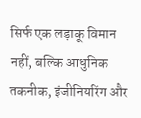सिर्फ एक लड़ाकू विमान नहीं, बल्कि आधुनिक तकनीक, इंजीनियरिंग और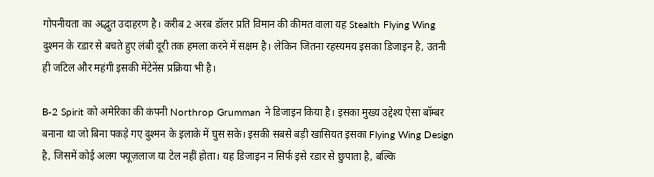गोपनीयता का अद्भुत उदाहरण है। करीब 2 अरब डॉलर प्रति विमान की कीमत वाला यह Stealth Flying Wing दुश्मन के रडार से बचते हुए लंबी दूरी तक हमला करने में सक्षम है। लेकिन जितना रहस्यमय इसका डिजाइन है, उतनी ही जटिल और महंगी इसकी मेंटेनेंस प्रक्रिया भी है।

B-2 Spirit को अमेरिका की कंपनी Northrop Grumman ने डिजाइन किया है। इसका मुख्य उद्देश्य ऐसा बॉम्बर बनाना था जो बिना पकड़े गए दुश्मन के इलाके में घुस सके। इसकी सबसे बड़ी खासियत इसका Flying Wing Design है, जिसमें कोई अलग फ्यूज़लाज या टेल नहीं होता। यह डिजाइन न सिर्फ इसे रडार से छुपाता है, बल्कि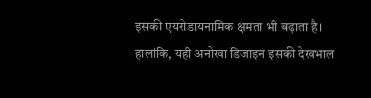इसकी एयरोडायनामिक क्षमता भी बढ़ाता है। हालांकि, यही अनोखा डिजाइन इसकी देखभाल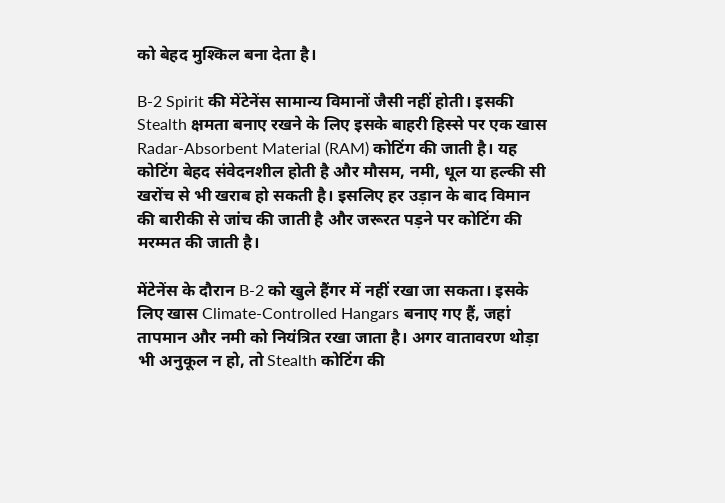को बेहद मुश्किल बना देता है।

B-2 Spirit की मेंटेनेंस सामान्य विमानों जैसी नहीं होती। इसकी Stealth क्षमता बनाए रखने के लिए इसके बाहरी हिस्से पर एक खास Radar-Absorbent Material (RAM) कोटिंग की जाती है। यह कोटिंग बेहद संवेदनशील होती है और मौसम, नमी, धूल या हल्की सी खरोंच से भी खराब हो सकती है। इसलिए हर उड़ान के बाद विमान की बारीकी से जांच की जाती है और जरूरत पड़ने पर कोटिंग की मरम्मत की जाती है।

मेंटेनेंस के दौरान B-2 को खुले हैंगर में नहीं रखा जा सकता। इसके लिए खास Climate-Controlled Hangars बनाए गए हैं, जहां तापमान और नमी को नियंत्रित रखा जाता है। अगर वातावरण थोड़ा भी अनुकूल न हो, तो Stealth कोटिंग की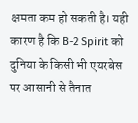क्षमता कम हो सकती है। यही कारण है कि B-2 Spirit को दुनिया के किसी भी एयरबेस पर आसानी से तैनात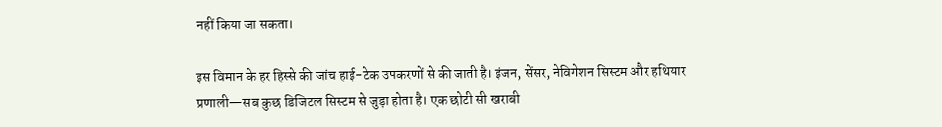नहीं किया जा सकता।

इस विमान के हर हिस्से की जांच हाई-टेक उपकरणों से की जाती है। इंजन, सेंसर, नेविगेशन सिस्टम और हथियार प्रणाली—सब कुछ डिजिटल सिस्टम से जुड़ा होता है। एक छोटी सी खराबी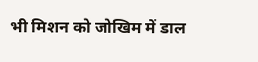भी मिशन को जोखिम में डाल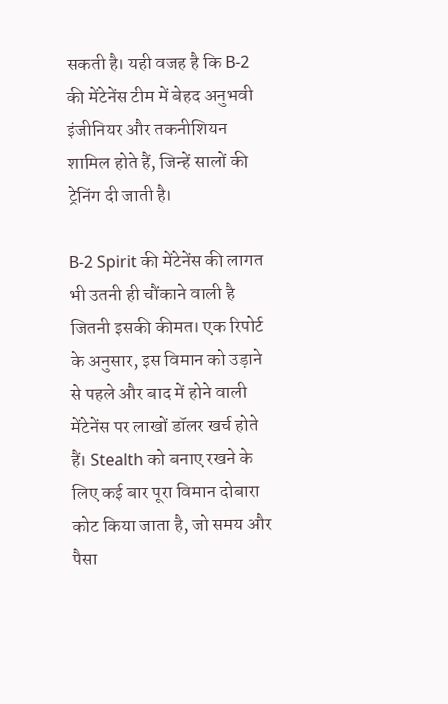सकती है। यही वजह है कि B-2 की मेंटेनेंस टीम में बेहद अनुभवी इंजीनियर और तकनीशियन शामिल होते हैं, जिन्हें सालों की ट्रेनिंग दी जाती है।

B-2 Spirit की मेंटेनेंस की लागत भी उतनी ही चौंकाने वाली है जितनी इसकी कीमत। एक रिपोर्ट के अनुसार, इस विमान को उड़ाने से पहले और बाद में होने वाली मेंटेनेंस पर लाखों डॉलर खर्च होते हैं। Stealth को बनाए रखने के लिए कई बार पूरा विमान दोबारा कोट किया जाता है, जो समय और पैसा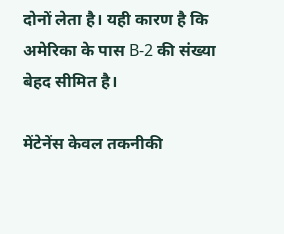दोनों लेता है। यही कारण है कि अमेरिका के पास B-2 की संख्या बेहद सीमित है।

मेंटेनेंस केवल तकनीकी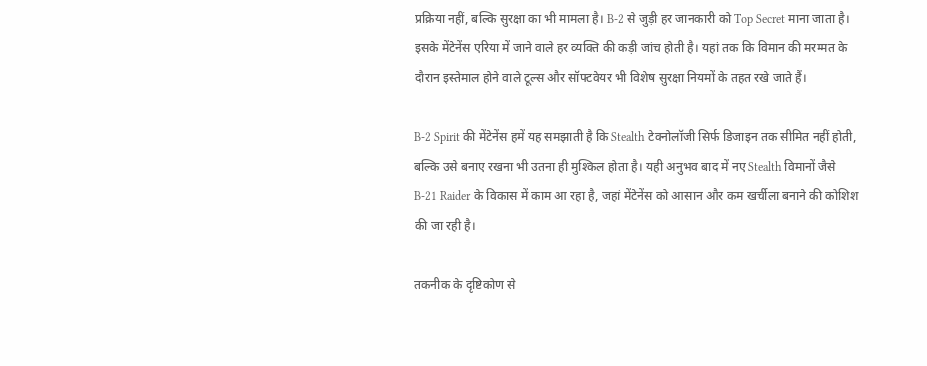प्रक्रिया नहीं, बल्कि सुरक्षा का भी मामला है। B-2 से जुड़ी हर जानकारी को Top Secret माना जाता है। इसके मेंटेनेंस एरिया में जाने वाले हर व्यक्ति की कड़ी जांच होती है। यहां तक कि विमान की मरम्मत के दौरान इस्तेमाल होने वाले टूल्स और सॉफ्टवेयर भी विशेष सुरक्षा नियमों के तहत रखे जाते हैं।

B-2 Spirit की मेंटेनेंस हमें यह समझाती है कि Stealth टेक्नोलॉजी सिर्फ डिजाइन तक सीमित नहीं होती, बल्कि उसे बनाए रखना भी उतना ही मुश्किल होता है। यही अनुभव बाद में नए Stealth विमानों जैसे B-21 Raider के विकास में काम आ रहा है, जहां मेंटेनेंस को आसान और कम खर्चीला बनाने की कोशिश की जा रही है।

तकनीक के दृष्टिकोण से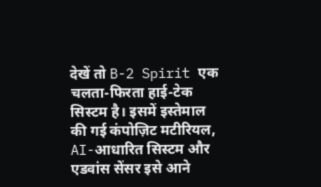देखें तो B-2 Spirit एक चलता-फिरता हाई-टेक सिस्टम है। इसमें इस्तेमाल की गई कंपोज़िट मटीरियल, AI-आधारित सिस्टम और एडवांस सेंसर इसे आने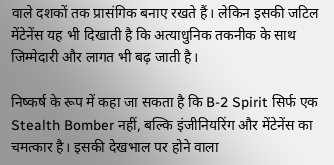वाले दशकों तक प्रासंगिक बनाए रखते हैं। लेकिन इसकी जटिल मेंटेनेंस यह भी दिखाती है कि अत्याधुनिक तकनीक के साथ जिम्मेदारी और लागत भी बढ़ जाती है।

निष्कर्ष के रूप में कहा जा सकता है कि B-2 Spirit सिर्फ एक Stealth Bomber नहीं, बल्कि इंजीनियरिंग और मेंटेनेंस का चमत्कार है। इसकी देखभाल पर होने वाला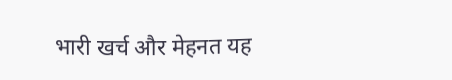भारी खर्च और मेहनत यह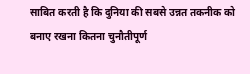साबित करती है कि दुनिया की सबसे उन्नत तकनीक को बनाए रखना कितना चुनौतीपूर्ण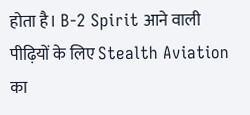होता है। B-2 Spirit आने वाली पीढ़ियों के लिए Stealth Aviation का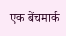एक बेंचमार्क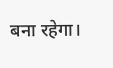बना रहेगा।